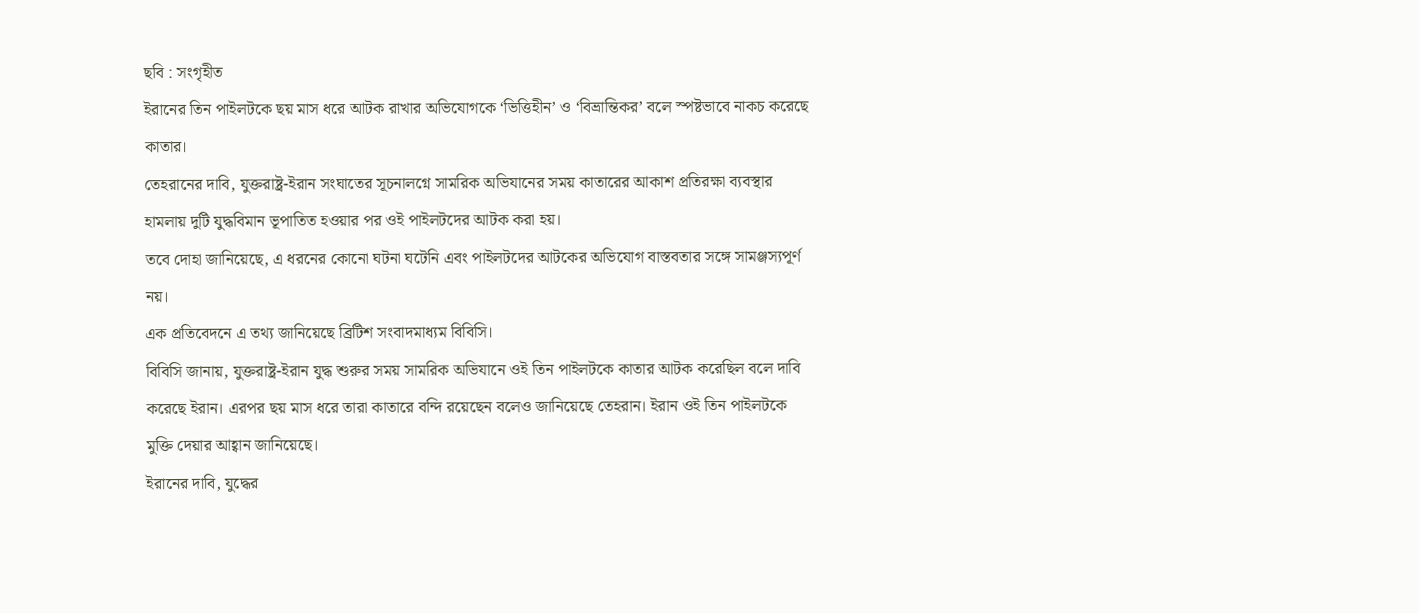ছবি : সংগৃহীত
ইরানের তিন পাইলটকে ছয় মাস ধরে আটক রাখার অভিযোগকে ‘ভিত্তিহীন’ ও ‘বিভ্রান্তিকর’ বলে স্পষ্টভাবে নাকচ করেছে কাতার।
তেহরানের দাবি, যুক্তরাষ্ট্র-ইরান সংঘাতের সূচনালগ্নে সামরিক অভিযানের সময় কাতারের আকাশ প্রতিরক্ষা ব্যবস্থার হামলায় দুটি যুদ্ধবিমান ভূপাতিত হওয়ার পর ওই পাইলটদের আটক করা হয়।
তবে দোহা জানিয়েছে, এ ধরনের কোনো ঘটনা ঘটেনি এবং পাইলটদের আটকের অভিযোগ বাস্তবতার সঙ্গে সামঞ্জস্যপূর্ণ নয়।
এক প্রতিবেদনে এ তথ্য জানিয়েছে ব্রিটিশ সংবাদমাধ্যম বিবিসি।
বিবিসি জানায়, যুক্তরাষ্ট্র-ইরান যুদ্ধ শুরুর সময় সামরিক অভিযানে ওই তিন পাইলটকে কাতার আটক করেছিল বলে দাবি করেছে ইরান। এরপর ছয় মাস ধরে তারা কাতারে বন্দি রয়েছেন বলেও জানিয়েছে তেহরান। ইরান ওই তিন পাইলটকে মুক্তি দেয়ার আহ্বান জানিয়েছে।
ইরানের দাবি, যুদ্ধের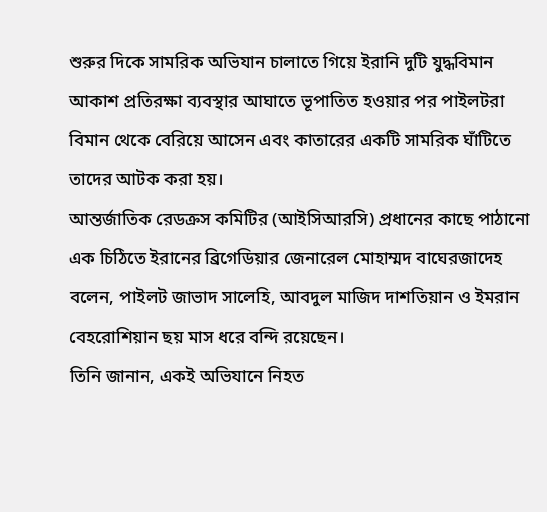শুরুর দিকে সামরিক অভিযান চালাতে গিয়ে ইরানি দুটি যুদ্ধবিমান আকাশ প্রতিরক্ষা ব্যবস্থার আঘাতে ভূপাতিত হওয়ার পর পাইলটরা বিমান থেকে বেরিয়ে আসেন এবং কাতারের একটি সামরিক ঘাঁটিতে তাদের আটক করা হয়।
আন্তর্জাতিক রেডক্রস কমিটির (আইসিআরসি) প্রধানের কাছে পাঠানো এক চিঠিতে ইরানের ব্রিগেডিয়ার জেনারেল মোহাম্মদ বাঘেরজাদেহ বলেন, পাইলট জাভাদ সালেহি, আবদুল মাজিদ দাশতিয়ান ও ইমরান বেহরোশিয়ান ছয় মাস ধরে বন্দি রয়েছেন।
তিনি জানান, একই অভিযানে নিহত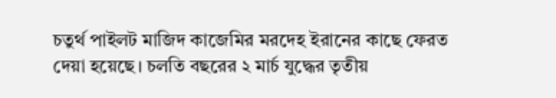চতুর্থ পাইলট মাজিদ কাজেমির মরদেহ ইরানের কাছে ফেরত দেয়া হয়েছে। চলতি বছরের ২ মার্চ যুদ্ধের তৃতীয়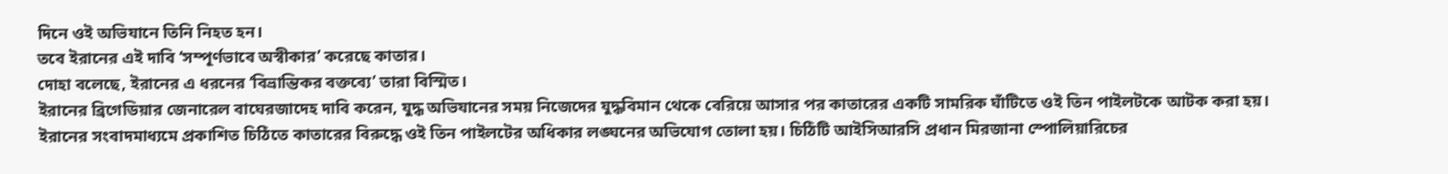দিনে ওই অভিযানে তিনি নিহত হন।
তবে ইরানের এই দাবি ‘সম্পূর্ণভাবে অস্বীকার’ করেছে কাতার।
দোহা বলেছে, ইরানের এ ধরনের ‘বিভ্রান্তিকর বক্তব্যে’ তারা বিস্মিত।
ইরানের ব্রিগেডিয়ার জেনারেল বাঘেরজাদেহ দাবি করেন, যুদ্ধ অভিযানের সময় নিজেদের যুদ্ধবিমান থেকে বেরিয়ে আসার পর কাতারের একটি সামরিক ঘাঁটিতে ওই তিন পাইলটকে আটক করা হয়।
ইরানের সংবাদমাধ্যমে প্রকাশিত চিঠিতে কাতারের বিরুদ্ধে ওই তিন পাইলটের অধিকার লঙ্ঘনের অভিযোগ তোলা হয়। চিঠিটি আইসিআরসি প্রধান মিরজানা স্পোলিয়ারিচের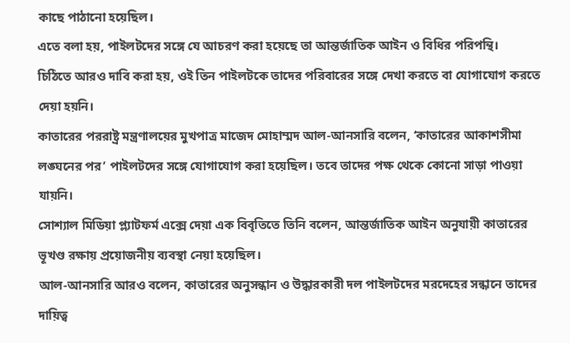কাছে পাঠানো হয়েছিল।
এতে বলা হয়, পাইলটদের সঙ্গে যে আচরণ করা হয়েছে তা আন্তর্জাতিক আইন ও বিধির পরিপন্থি।
চিঠিতে আরও দাবি করা হয়, ওই তিন পাইলটকে তাদের পরিবারের সঙ্গে দেখা করতে বা যোগাযোগ করতে দেয়া হয়নি।
কাতারের পররাষ্ট্র মন্ত্রণালয়ের মুখপাত্র মাজেদ মোহাম্মদ আল-আনসারি বলেন, ‘কাতারের আকাশসীমা লঙ্ঘনের পর’ পাইলটদের সঙ্গে যোগাযোগ করা হয়েছিল। তবে তাদের পক্ষ থেকে কোনো সাড়া পাওয়া যায়নি।
সোশ্যাল মিডিয়া প্ল্যাটফর্ম এক্সে দেয়া এক বিবৃতিতে তিনি বলেন, আন্তর্জাতিক আইন অনুযায়ী কাতারের ভূখণ্ড রক্ষায় প্রয়োজনীয় ব্যবস্থা নেয়া হয়েছিল।
আল-আনসারি আরও বলেন, কাতারের অনুসন্ধান ও উদ্ধারকারী দল পাইলটদের মরদেহের সন্ধানে তাদের দায়িত্ব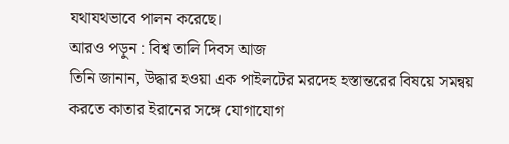যথাযথভাবে পালন করেছে।
আরও পড়ুন : বিশ্ব তালি দিবস আজ
তিনি জানান, উদ্ধার হওয়া এক পাইলটের মরদেহ হস্তান্তরের বিষয়ে সমন্বয় করতে কাতার ইরানের সঙ্গে যোগাযোগ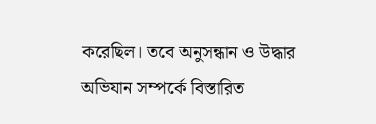করেছিল। তবে অনুসন্ধান ও উদ্ধার অভিযান সম্পর্কে বিস্তারিত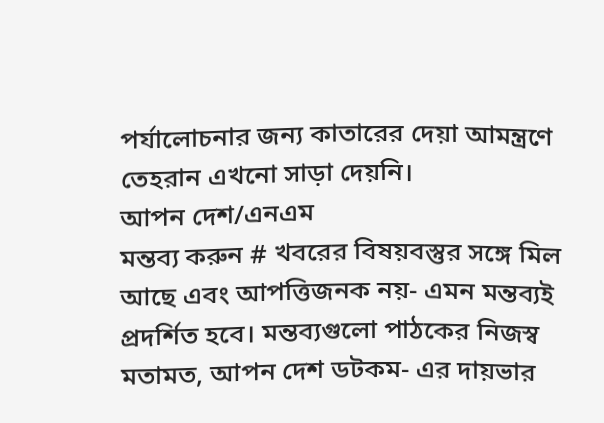পর্যালোচনার জন্য কাতারের দেয়া আমন্ত্রণে তেহরান এখনো সাড়া দেয়নি।
আপন দেশ/এনএম
মন্তব্য করুন # খবরের বিষয়বস্তুর সঙ্গে মিল আছে এবং আপত্তিজনক নয়- এমন মন্তব্যই প্রদর্শিত হবে। মন্তব্যগুলো পাঠকের নিজস্ব মতামত, আপন দেশ ডটকম- এর দায়ভার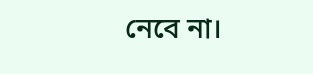নেবে না।